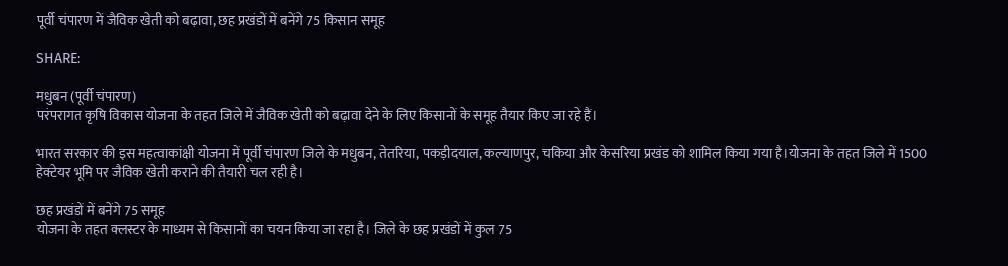पूर्वी चंपारण में जैविक खेती को बढ़ावा, छह प्रखंडों में बनेंगे 75 किसान समूह

SHARE:

मधुबन (पूर्वी चंपारण)
परंपरागत कृषि विकास योजना के तहत जिले में जैविक खेती को बढ़ावा देने के लिए किसानों के समूह तैयार किए जा रहे हैं।

भारत सरकार की इस महत्वाकांक्षी योजना में पूर्वी चंपारण जिले के मधुबन, तेतरिया, पकड़ीदयाल, कल्याणपुर, चकिया और केसरिया प्रखंड को शामिल किया गया है।योजना के तहत जिले में 1500 हेक्टेयर भूमि पर जैविक खेती कराने की तैयारी चल रही है।

छह प्रखंडों में बनेंगे 75 समूह
योजना के तहत क्लस्टर के माध्यम से किसानों का चयन किया जा रहा है। जिले के छह प्रखंडों में कुल 75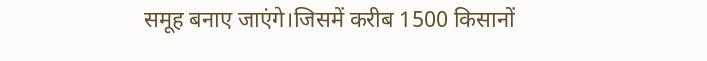समूह बनाए जाएंगे।जिसमें करीब 1500 किसानों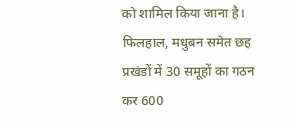को शामिल किया जाना है। फिलहाल, मधुबन समेत छह प्रखंडों में 30 समूहों का गठन कर 600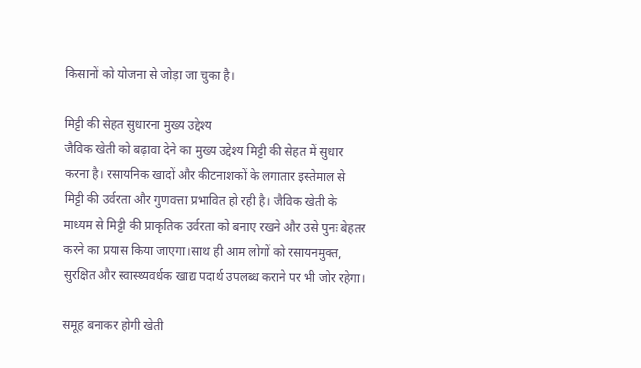किसानों को योजना से जोड़ा जा चुका है।

मिट्टी की सेहत सुधारना मुख्य उद्देश्य
जैविक खेती को बढ़ावा देने का मुख्य उद्देश्य मिट्टी की सेहत में सुधार करना है। रसायनिक खादों और कीटनाशकों के लगातार इस्तेमाल से मिट्टी की उर्वरता और गुणवत्ता प्रभावित हो रही है। जैविक खेती के माध्यम से मिट्टी की प्राकृतिक उर्वरता को बनाए रखने और उसे पुनः बेहतर करने का प्रयास किया जाएगा।साथ ही आम लोगों को रसायनमुक्त, सुरक्षित और स्वास्थ्यवर्धक खाद्य पदार्थ उपलब्ध कराने पर भी जोर रहेगा।

समूह बनाकर होगी खेती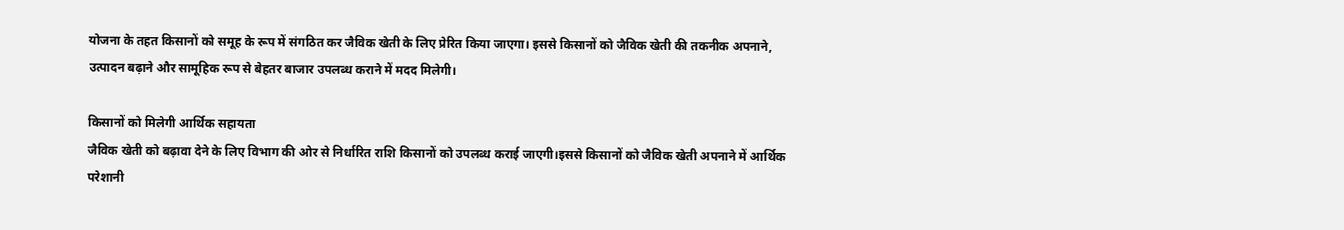योजना के तहत किसानों को समूह के रूप में संगठित कर जैविक खेती के लिए प्रेरित किया जाएगा। इससे किसानों को जैविक खेती की तकनीक अपनाने, उत्पादन बढ़ाने और सामूहिक रूप से बेहतर बाजार उपलब्ध कराने में मदद मिलेगी।

किसानों को मिलेगी आर्थिक सहायता
जैविक खेती को बढ़ावा देने के लिए विभाग की ओर से निर्धारित राशि किसानों को उपलब्ध कराई जाएगी।इससे किसानों को जैविक खेती अपनाने में आर्थिक परेशानी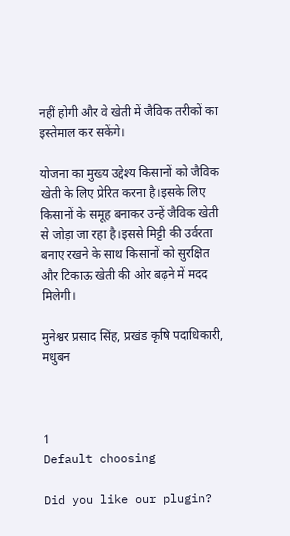नहीं होगी और वे खेती में जैविक तरीकों का इस्तेमाल कर सकेंगे।

योजना का मुख्य उद्देश्य किसानों को जैविक खेती के लिए प्रेरित करना है।इसके लिए किसानों के समूह बनाकर उन्हें जैविक खेती से जोड़ा जा रहा है।इससे मिट्टी की उर्वरता बनाए रखने के साथ किसानों को सुरक्षित और टिकाऊ खेती की ओर बढ़ने में मदद मिलेगी।

मुनेश्वर प्रसाद सिंह, प्रखंड कृषि पदाधिकारी, मधुबन



1
Default choosing

Did you like our plugin?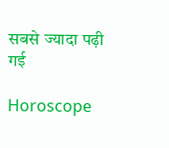सबसे ज्यादा पढ़ी गई

Horoscope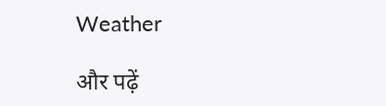Weather

और पढ़ें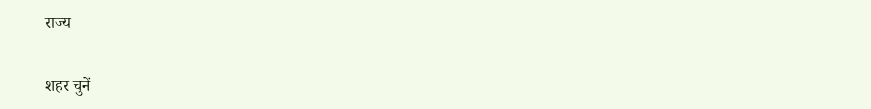राज्य

शहर चुनें